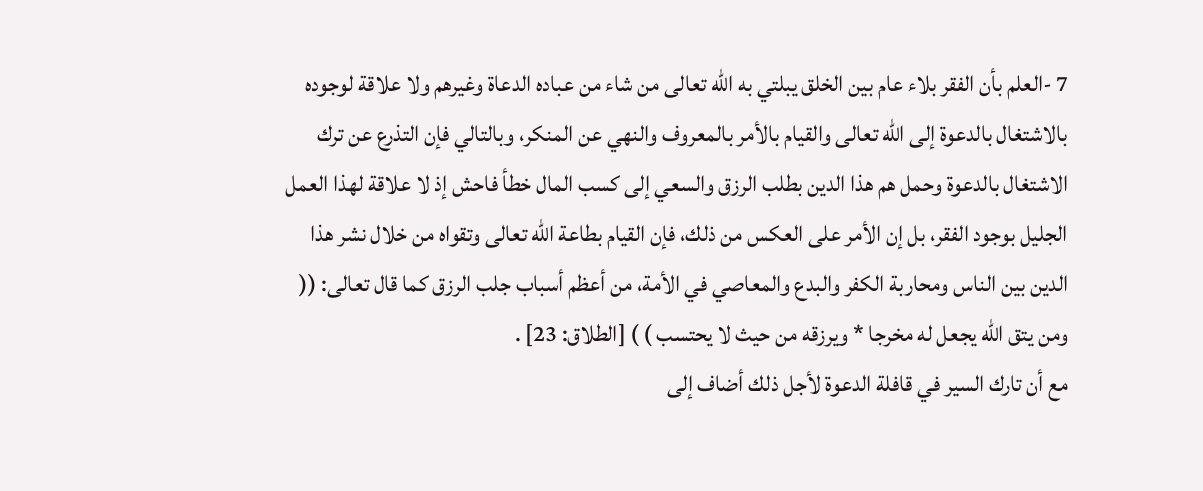7 -العلم بأن الفقر بلاء عام بين الخلق يبلتي به الله تعالى من شاء من عباده الدعاة وغيرهم ولا علاقة لوجوده بالاشتغال بالدعوة إلى الله تعالى والقيام بالأمر بالمعروف والنهي عن المنكر، وبالتالي فإن التذرع عن ترك الاشتغال بالدعوة وحمل هم هذا الدين بطلب الرزق والسعي إلى كسب المال خطأ فاحش إذ لا علاقة لهذا العمل الجليل بوجود الفقر، بل إن الأمر على العكس من ذلك، فإن القيام بطاعة الله تعالى وتقواه من خلال نشر هذا الدين بين الناس ومحاربة الكفر والبدع والمعاصي في الأمة، من أعظم أسباب جلب الرزق كما قال تعالى: (( ومن يتق الله يجعل له مخرجا * ويرزقه من حيث لا يحتسب ) ) [الطلاق: 23] .
مع أن تارك السير في قافلة الدعوة لأجل ذلك أضاف إلى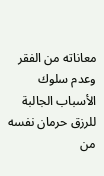معاناته من الفقر وعدم سلوك الأسباب الجالبة للرزق حرمان نفسه من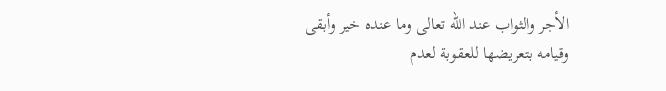الأجر والثواب عند الله تعالى وما عنده خير وأبقى وقيامه بتعريضها للعقوبة لعدم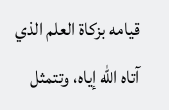قيامه بزكاة العلم الذي آتاه الله إياه، وتتمثل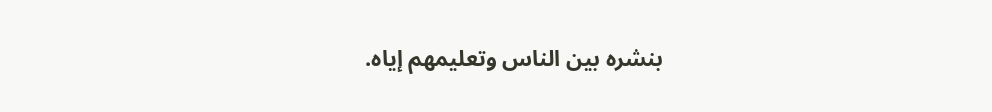بنشره بين الناس وتعليمهم إياه.